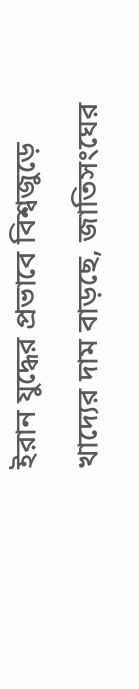ইরান যুদ্ধের প্রভাবে বিশ্বজুড়ে খাদ্যের দাম বাড়ছে, জাতিসংঘের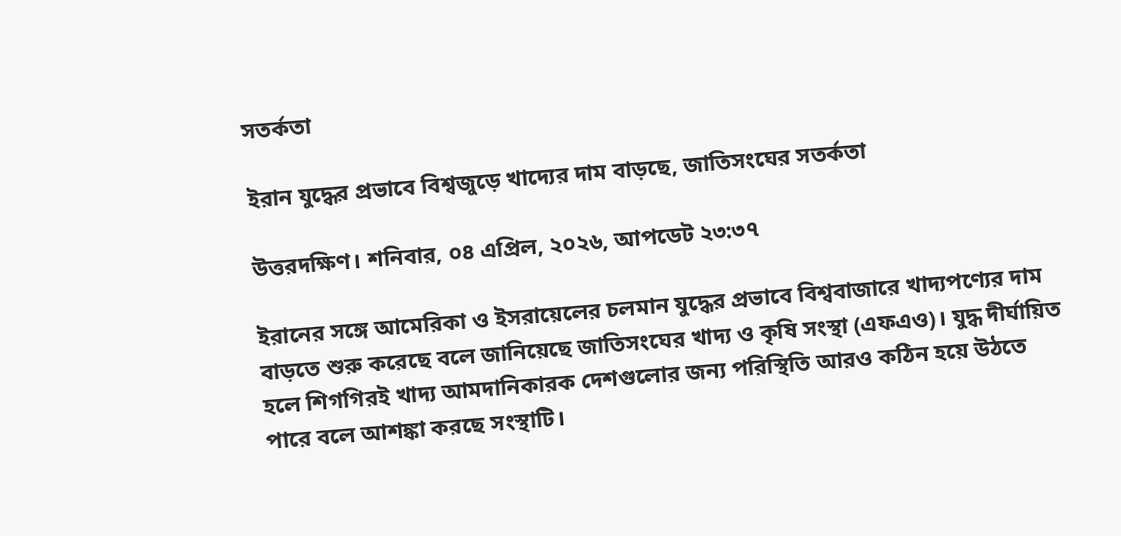সতর্কতা

ইরান যুদ্ধের প্রভাবে বিশ্বজুড়ে খাদ্যের দাম বাড়ছে, জাতিসংঘের সতর্কতা

উত্তরদক্ষিণ। শনিবার, ০৪ এপ্রিল, ২০২৬, আপডেট ২৩:৩৭

ইরানের সঙ্গে আমেরিকা ও ইসরায়েলের চলমান যুদ্ধের প্রভাবে বিশ্ববাজারে খাদ্যপণ্যের দাম বাড়তে শুরু করেছে বলে জানিয়েছে জাতিসংঘের খাদ্য ও কৃষি সংস্থা (এফএও)। যুদ্ধ দীর্ঘায়িত হলে শিগগিরই খাদ্য আমদানিকারক দেশগুলোর জন্য পরিস্থিতি আরও কঠিন হয়ে উঠতে পারে বলে আশঙ্কা করছে সংস্থাটি।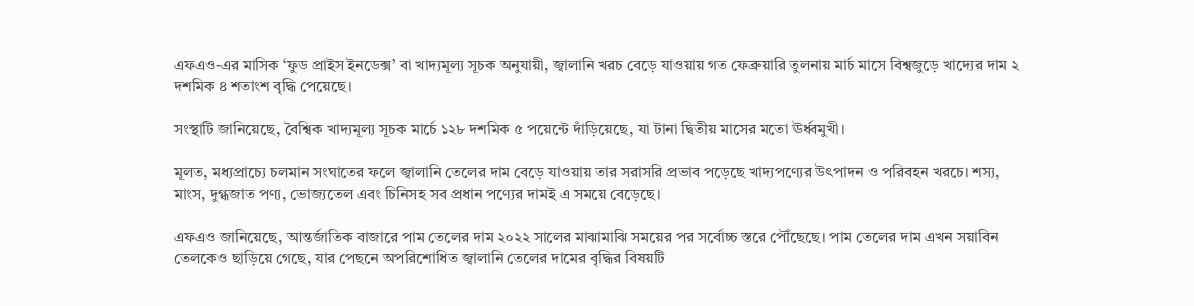এফএও-এর মাসিক ‘ফুড প্রাইস ইনডেক্স’ বা খাদ্যমূল্য সূচক অনুযায়ী, জ্বালানি খরচ বেড়ে যাওয়ায় গত ফেব্রুয়ারি তুলনায় মার্চ মাসে বিশ্বজুড়ে খাদ্যের দাম ২ দশমিক ৪ শতাংশ বৃদ্ধি পেয়েছে।

সংস্থাটি জানিয়েছে, বৈশ্বিক খাদ্যমূল্য সূচক মার্চে ১২৮ দশমিক ৫ পয়েন্টে দাঁড়িয়েছে, যা টানা দ্বিতীয় মাসের মতো ঊর্ধ্বমুখী।

মূলত, মধ্যপ্রাচ্যে চলমান সংঘাতের ফলে জ্বালানি তেলের দাম বেড়ে যাওয়ায় তার সরাসরি প্রভাব পড়েছে খাদ্যপণ্যের উৎপাদন ও পরিবহন খরচে। শস্য, মাংস, দুগ্ধজাত পণ্য, ভোজ্যতেল এবং চিনিসহ সব প্রধান পণ্যের দামই এ সময়ে বেড়েছে।

এফএও জানিয়েছে, আন্তর্জাতিক বাজারে পাম তেলের দাম ২০২২ সালের মাঝামাঝি সময়ের পর সর্বোচ্চ স্তরে পৌঁছেছে। পাম তেলের দাম এখন সয়াবিন তেলকেও ছাড়িয়ে গেছে, যার পেছনে অপরিশোধিত জ্বালানি তেলের দামের বৃদ্ধির বিষয়টি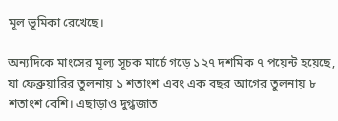মূল ভূমিকা রেখেছে।

অন্যদিকে মাংসের মূল্য সূচক মার্চে গড়ে ১২৭ দশমিক ৭ পয়েন্ট হয়েছে, যা ফেব্রুয়ারির তুলনায় ১ শতাংশ এবং এক বছর আগের তুলনায় ৮ শতাংশ বেশি। এছাড়াও দুগ্ধজাত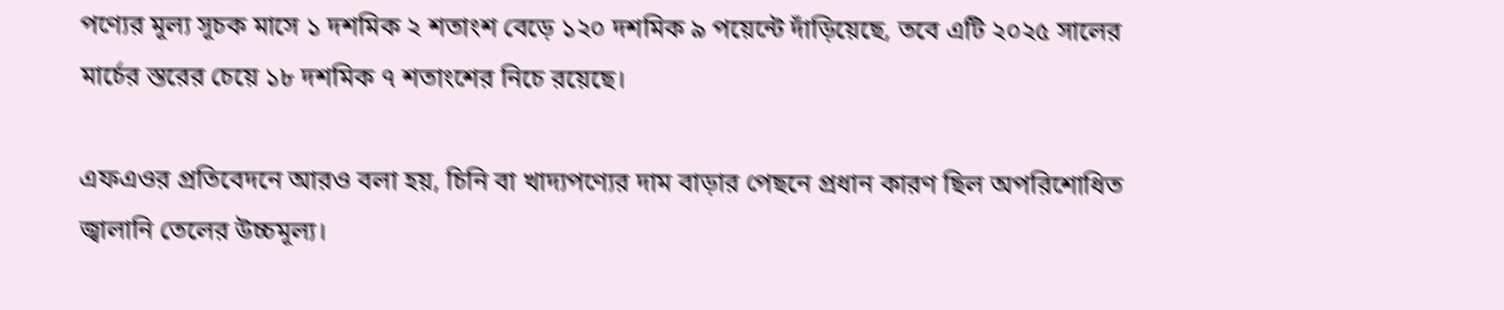পণ্যের মূল্য সূচক মাসে ১ দশমিক ২ শতাংশ বেড়ে ১২০ দশমিক ৯ পয়েন্টে দাঁড়িয়েছে, তবে এটি ২০২৫ সালের মার্চের স্তরের চেয়ে ১৮ দশমিক ৭ শতাংশের নিচে রয়েছে।

এফএওর প্রতিবেদনে আরও বলা হয়, চিনি বা খাদ্যপণ্যের দাম বাড়ার পেছনে প্রধান কারণ ছিল অপরিশোধিত জ্বালানি তেলের উচ্চমূল্য।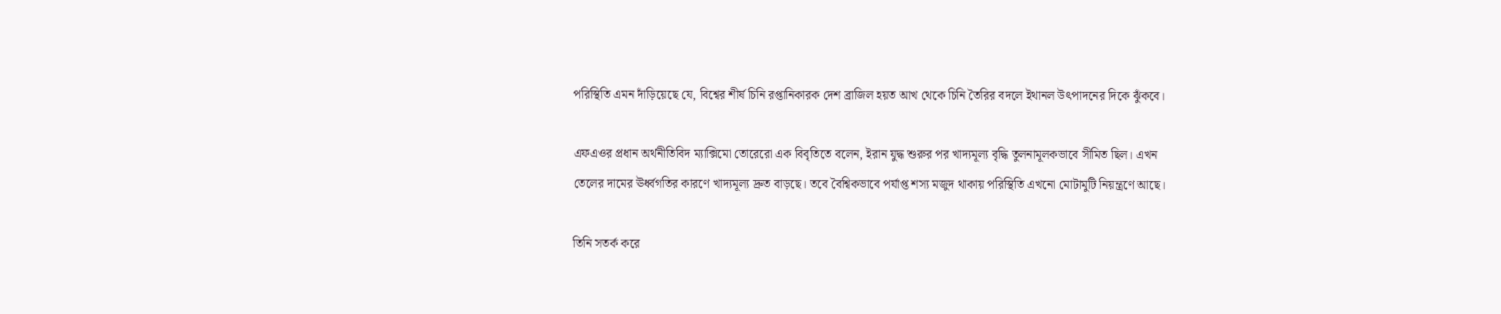পরিস্থিতি এমন দাঁড়িয়েছে যে, বিশ্বের শীর্ষ চিনি রপ্তানিকারক দেশ ব্রাজিল হয়ত আখ থেকে চিনি তৈরির বদলে ইথানল উৎপাদনের দিকে ঝুঁকবে।

এফএওর প্রধান অর্থনীতিবিদ ম্যাক্সিমো তোরেরো এক বিবৃতিতে বলেন, ইরান যুদ্ধ শুরুর পর খাদ্যমূল্য বৃদ্ধি তুলনামূলকভাবে সীমিত ছিল। এখন তেলের দামের ঊর্ধ্বগতির কারণে খাদ্যমূল্য দ্রুত বাড়ছে। তবে বৈশ্বিকভাবে পর্যাপ্ত শস্য মজুদ থাকায় পরিস্থিতি এখনো মোটামুটি নিয়ন্ত্রণে আছে।

তিনি সতর্ক করে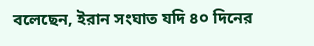বলেছেন, ইরান সংঘাত যদি ৪০ দিনের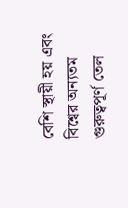বেশি স্থায়ী হয় এবং বিশ্বের অন্যতম গুরুত্বপূর্ণ তেল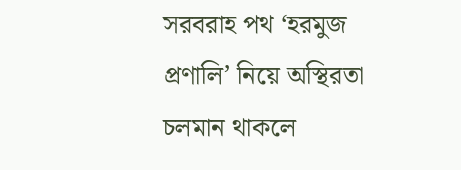সরবরাহ পথ ‘হরমুজ প্রণালি’ নিয়ে অস্থিরতা চলমান থাকলে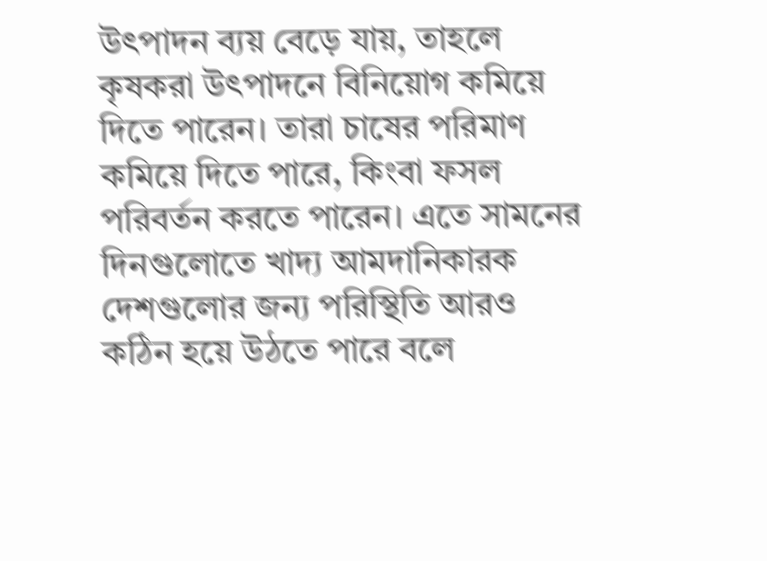উৎপাদন ব্যয় বেড়ে যায়, তাহলে কৃষকরা উৎপাদনে বিনিয়োগ কমিয়ে দিতে পারেন। তারা চাষের পরিমাণ কমিয়ে দিতে পারে, কিংবা ফসল পরিবর্তন করতে পারেন। এতে সামনের দিনগুলোতে খাদ্য আমদানিকারক দেশগুলোর জন্য পরিস্থিতি আরও কঠিন হয়ে উঠতে পারে বলে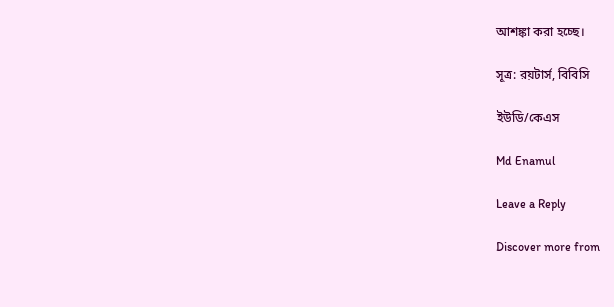আশঙ্কা করা হচ্ছে।

সূত্র: রয়টার্স, বিবিসি

ইউডি/কেএস

Md Enamul

Leave a Reply

Discover more from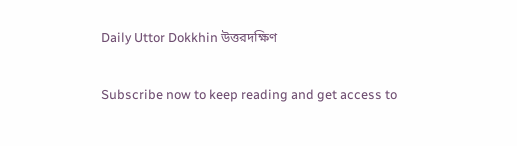Daily Uttor Dokkhin উত্তরদক্ষিণ

Subscribe now to keep reading and get access to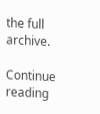the full archive.

Continue reading